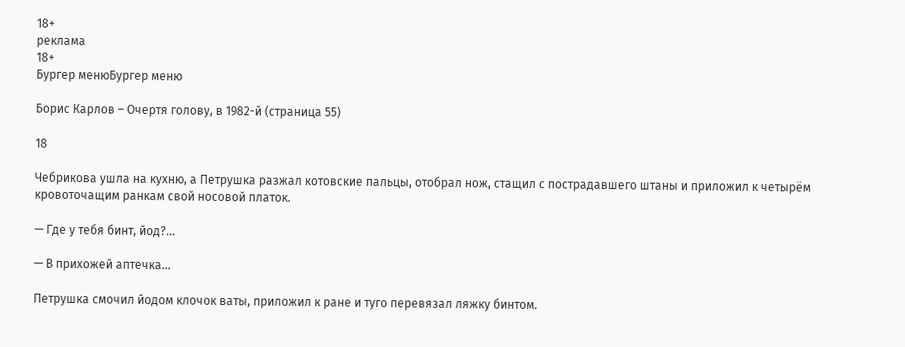18+
реклама
18+
Бургер менюБургер меню

Борис Карлов – Очертя голову, в 1982-й (страница 55)

18

Чебрикова ушла на кухню, а Петрушка разжал котовские пальцы, отобрал нож, стащил с пострадавшего штаны и приложил к четырём кровоточащим ранкам свой носовой платок.

— Где у тебя бинт, йод?…

— В прихожей аптечка…

Петрушка смочил йодом клочок ваты, приложил к ране и туго перевязал ляжку бинтом.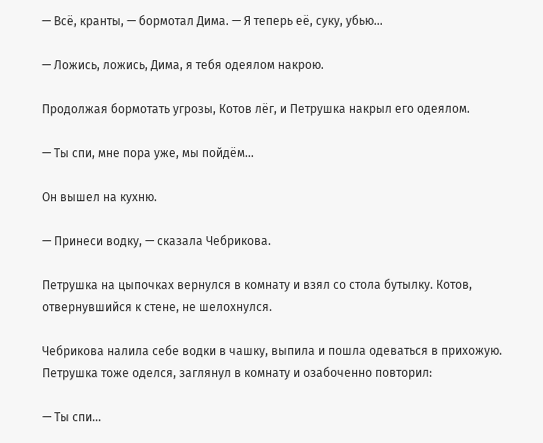— Всё, кранты, — бормотал Дима. — Я теперь её, суку, убью…

— Ложись, ложись, Дима, я тебя одеялом накрою.

Продолжая бормотать угрозы, Котов лёг, и Петрушка накрыл его одеялом.

— Ты спи, мне пора уже, мы пойдём…

Он вышел на кухню.

— Принеси водку, — сказала Чебрикова.

Петрушка на цыпочках вернулся в комнату и взял со стола бутылку. Котов, отвернувшийся к стене, не шелохнулся.

Чебрикова налила себе водки в чашку, выпила и пошла одеваться в прихожую. Петрушка тоже оделся, заглянул в комнату и озабоченно повторил:

— Ты спи…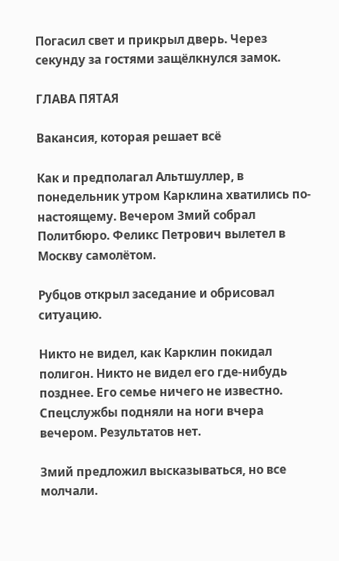Погасил свет и прикрыл дверь. Через секунду за гостями защёлкнулся замок.

ГЛАВА ПЯТАЯ

Вакансия, которая решает всё

Как и предполагал Альтшуллер, в понедельник утром Карклина хватились по-настоящему. Вечером Змий собрал Политбюро. Феликс Петрович вылетел в Москву самолётом.

Рубцов открыл заседание и обрисовал ситуацию.

Никто не видел, как Карклин покидал полигон. Никто не видел его где-нибудь позднее. Его семье ничего не известно. Спецслужбы подняли на ноги вчера вечером. Результатов нет.

Змий предложил высказываться, но все молчали.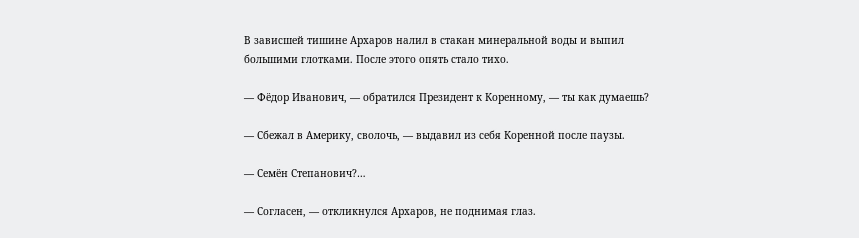В зависшей тишине Архаров налил в стакан минеральной воды и выпил большими глотками. После этого опять стало тихо.

— Фёдор Иванович, — обратился Президент к Коренному, — ты как думаешь?

— Сбежал в Америку, сволочь, — выдавил из себя Коренной после паузы.

— Семён Степанович?…

— Согласен, — откликнулся Архаров, не поднимая глаз.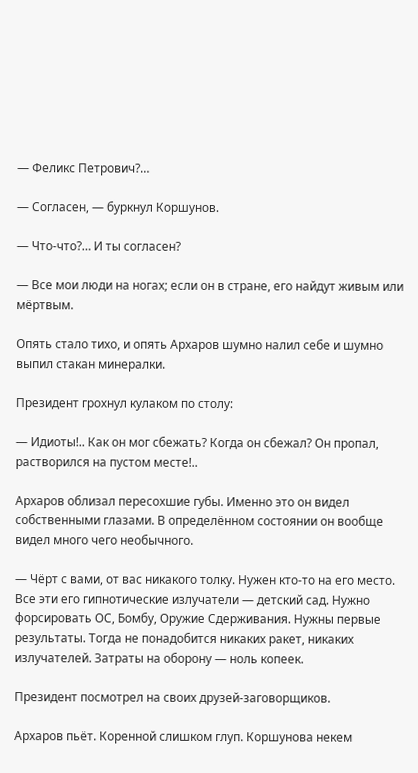— Феликс Петрович?…

— Согласен, — буркнул Коршунов.

— Что-что?… И ты согласен?

— Все мои люди на ногах; если он в стране, его найдут живым или мёртвым.

Опять стало тихо, и опять Архаров шумно налил себе и шумно выпил стакан минералки.

Президент грохнул кулаком по столу:

— Идиоты!.. Как он мог сбежать? Когда он сбежал? Он пропал, растворился на пустом месте!..

Архаров облизал пересохшие губы. Именно это он видел собственными глазами. В определённом состоянии он вообще видел много чего необычного.

— Чёрт с вами, от вас никакого толку. Нужен кто-то на его место. Все эти его гипнотические излучатели — детский сад. Нужно форсировать ОС, Бомбу, Оружие Сдерживания. Нужны первые результаты. Тогда не понадобится никаких ракет, никаких излучателей. Затраты на оборону — ноль копеек.

Президент посмотрел на своих друзей-заговорщиков.

Архаров пьёт. Коренной слишком глуп. Коршунова некем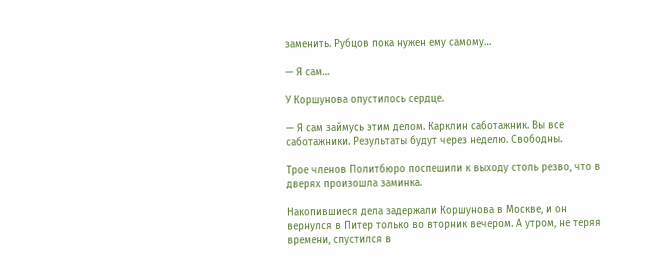заменить. Рубцов пока нужен ему самому…

— Я сам…

У Коршунова опустилось сердце.

— Я сам займусь этим делом. Карклин саботажник. Вы все саботажники. Результаты будут через неделю. Свободны.

Трое членов Политбюро поспешили к выходу столь резво, что в дверях произошла заминка.

Накопившиеся дела задержали Коршунова в Москве, и он вернулся в Питер только во вторник вечером. А утром, не теряя времени, спустился в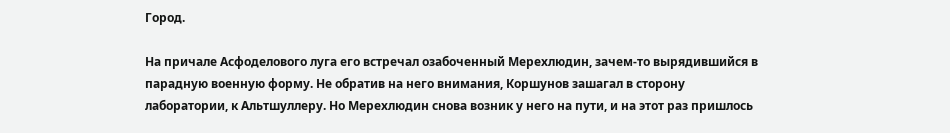Город.

На причале Асфоделового луга его встречал озабоченный Мерехлюдин, зачем-то вырядившийся в парадную военную форму. Не обратив на него внимания, Коршунов зашагал в сторону лаборатории, к Альтшуллеру. Но Мерехлюдин снова возник у него на пути, и на этот раз пришлось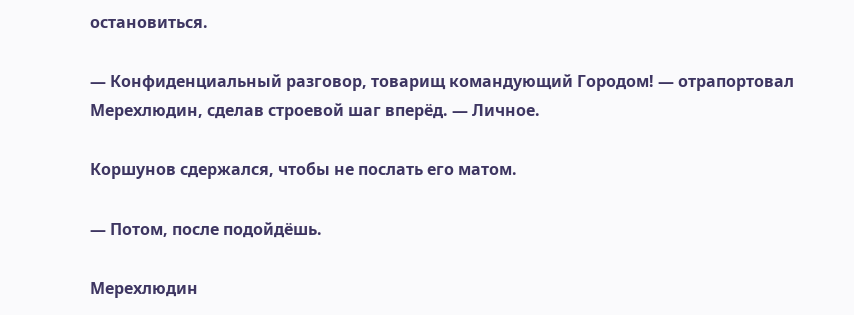остановиться.

— Конфиденциальный разговор, товарищ командующий Городом! — отрапортовал Мерехлюдин, сделав строевой шаг вперёд. — Личное.

Коршунов сдержался, чтобы не послать его матом.

— Потом, после подойдёшь.

Мерехлюдин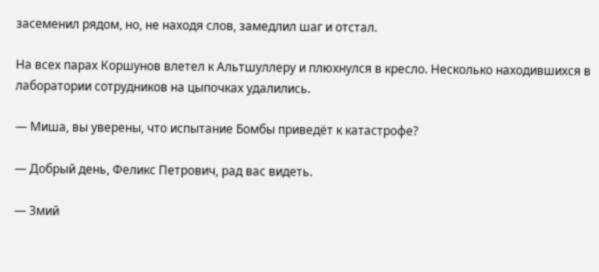засеменил рядом, но, не находя слов, замедлил шаг и отстал.

На всех парах Коршунов влетел к Альтшуллеру и плюхнулся в кресло. Несколько находившихся в лаборатории сотрудников на цыпочках удалились.

— Миша, вы уверены, что испытание Бомбы приведёт к катастрофе?

— Добрый день, Феликс Петрович, рад вас видеть.

— Змий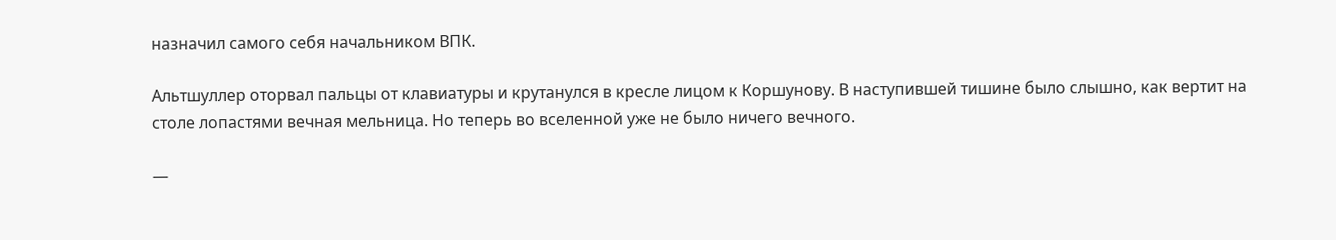назначил самого себя начальником ВПК.

Альтшуллер оторвал пальцы от клавиатуры и крутанулся в кресле лицом к Коршунову. В наступившей тишине было слышно, как вертит на столе лопастями вечная мельница. Но теперь во вселенной уже не было ничего вечного.

—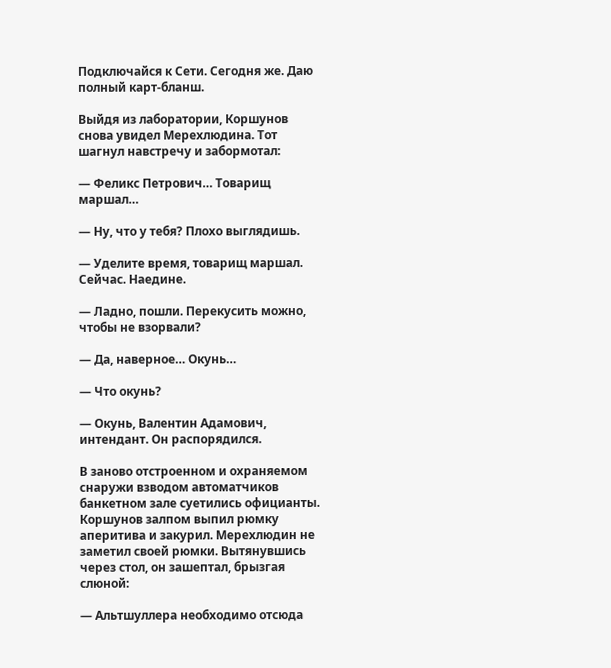Подключайся к Сети. Сегодня же. Даю полный карт-бланш.

Выйдя из лаборатории, Коршунов снова увидел Мерехлюдина. Тот шагнул навстречу и забормотал:

— Феликс Петрович… Товарищ маршал…

— Ну, что у тебя? Плохо выглядишь.

— Уделите время, товарищ маршал. Сейчас. Наедине.

— Ладно, пошли. Перекусить можно, чтобы не взорвали?

— Да, наверное… Окунь…

— Что окунь?

— Окунь, Валентин Адамович, интендант. Он распорядился.

В заново отстроенном и охраняемом снаружи взводом автоматчиков банкетном зале суетились официанты. Коршунов залпом выпил рюмку аперитива и закурил. Мерехлюдин не заметил своей рюмки. Вытянувшись через стол, он зашептал, брызгая слюной:

— Альтшуллера необходимо отсюда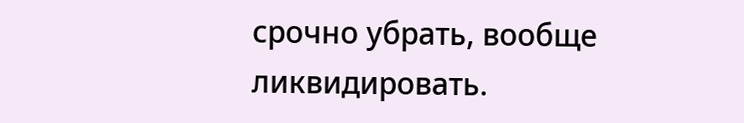срочно убрать, вообще ликвидировать.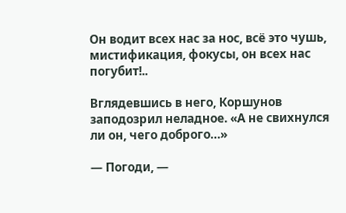Он водит всех нас за нос, всё это чушь, мистификация, фокусы, он всех нас погубит!..

Вглядевшись в него, Коршунов заподозрил неладное. «А не свихнулся ли он, чего доброго…»

— Погоди, —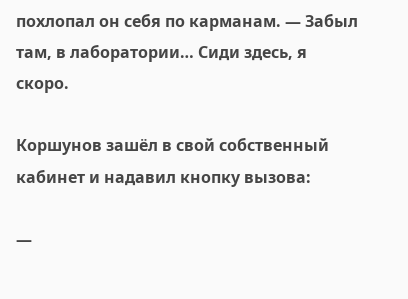похлопал он себя по карманам. — Забыл там, в лаборатории… Сиди здесь, я скоро.

Коршунов зашёл в свой собственный кабинет и надавил кнопку вызова:

—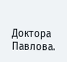Доктора Павлова.